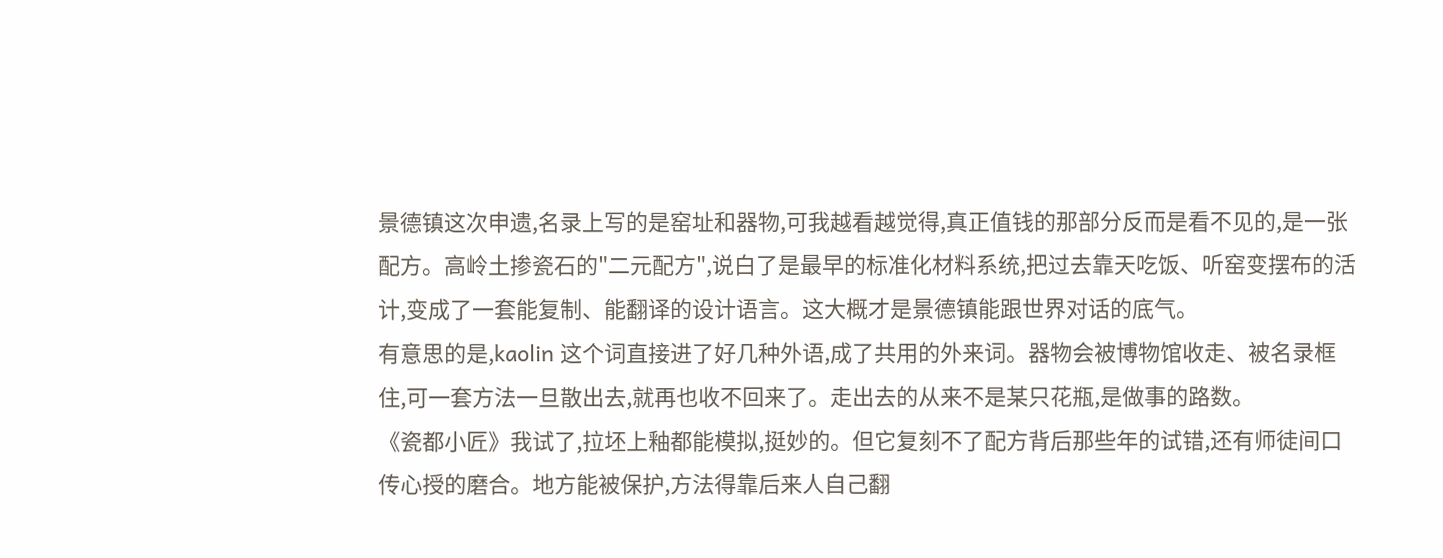景德镇这次申遗,名录上写的是窑址和器物,可我越看越觉得,真正值钱的那部分反而是看不见的,是一张配方。高岭土掺瓷石的"二元配方",说白了是最早的标准化材料系统,把过去靠天吃饭、听窑变摆布的活计,变成了一套能复制、能翻译的设计语言。这大概才是景德镇能跟世界对话的底气。
有意思的是,kaolin 这个词直接进了好几种外语,成了共用的外来词。器物会被博物馆收走、被名录框住,可一套方法一旦散出去,就再也收不回来了。走出去的从来不是某只花瓶,是做事的路数。
《瓷都小匠》我试了,拉坯上釉都能模拟,挺妙的。但它复刻不了配方背后那些年的试错,还有师徒间口传心授的磨合。地方能被保护,方法得靠后来人自己翻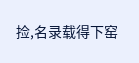捡,名录载得下窑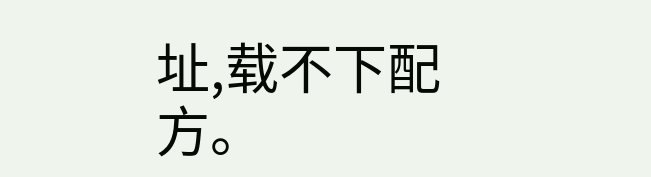址,载不下配方。